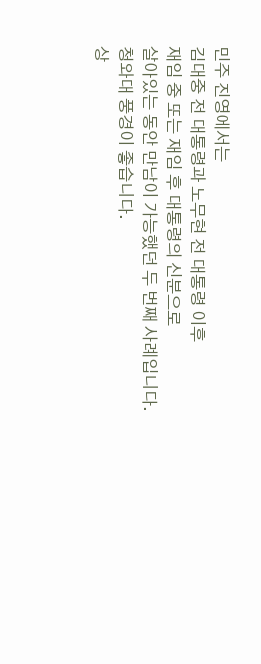민주 진영에서는
김대중 전 대통령과 노무현 전 대통령 이후
재임 중 또는 재임 후 대통령의 신분으로
살아있는 동안 만남이 가능했던 두 번째 사례입니다.
청와대 풍경이 좋습니다.
상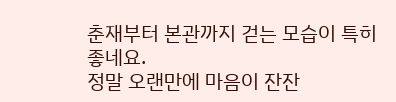춘재부터 본관까지 걷는 모습이 특히 좋네요.
정말 오랜만에 마음이 잔잔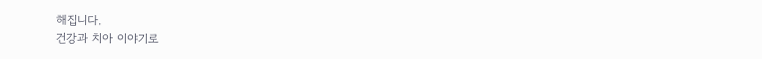해집니다.
건강과 치아 이야기로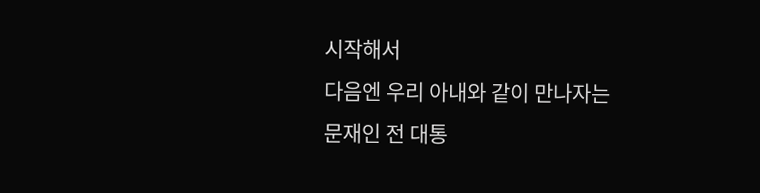시작해서
다음엔 우리 아내와 같이 만나자는
문재인 전 대통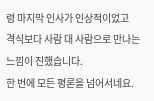령 마지막 인사가 인상적이었고
격식보다 사람 대 사람으로 만나는 느낌이 진했습니다.
한 번에 모든 평론을 넘어서네요.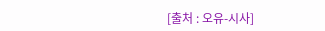[출처 : 오유-시사]